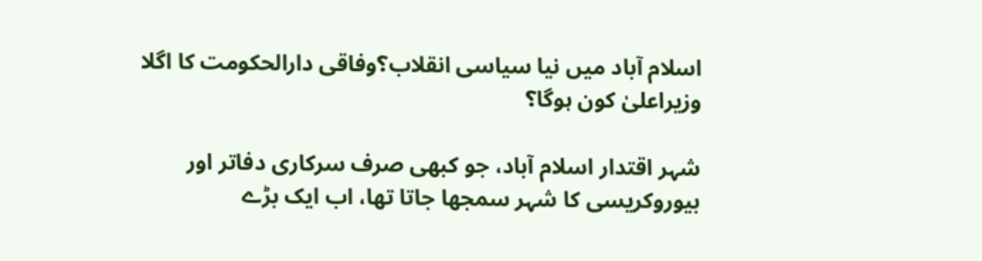اسلام آباد میں نیا سیاسی انقلاب؟وفاقی دارالحکومت کا اگلا وزیراعلیٰ کون ہوگا؟

شہر اقتدار اسلام آباد، جو کبھی صرف سرکاری دفاتر اور بیوروکریسی کا شہر سمجھا جاتا تھا، اب ایک بڑے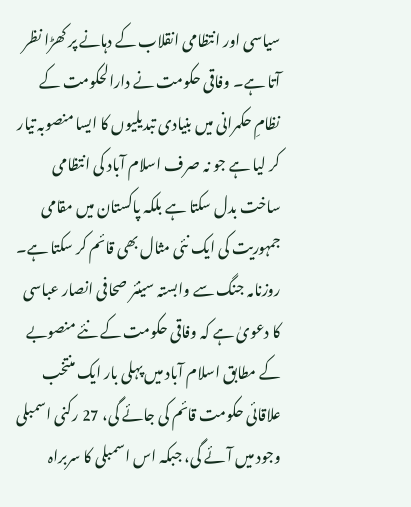سیاسی اور انتظامی انقلاب کے دہانے پر کھڑا نظر آتا ہے۔ وفاقی حکومت نے دارالحکومت کے نظامِ حکمرانی میں بنیادی تبدیلیوں کا ایسا منصوبہ تیار کر لیا ہے جو نہ صرف اسلام آباد کی انتظامی ساخت بدل سکتا ہے بلکہ پاکستان میں مقامی جمہوریت کی ایک نئی مثال بھی قائم کر سکتا ہے۔
روزنامہ جنگ سے وابستہ سینئر صحافی انصار عباسی کا دعویٰ ہے کہ وفاقی حکومت کے نئے منصوبے کے مطابق اسلام آباد میں پہلی بار ایک منتخب علاقائی حکومت قائم کی جائے گی، 27 رکنی اسمبلی وجود میں آئے گی، جبکہ اس اسمبلی کا سربراہ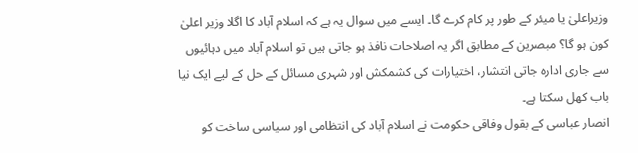وزیراعلیٰ یا میئر کے طور پر کام کرے گا۔ ایسے میں سوال یہ ہے کہ اسلام آباد کا اگلا وزیر اعلیٰ کون ہو گا؟ مبصرین کے مطابق اگر یہ اصلاحات نافذ ہو جاتی ہیں تو اسلام آباد میں دہائیوں سے جاری ادارہ جاتی انتشار، اختیارات کی کشمکش اور شہری مسائل کے حل کے لیے ایک نیا باب کھل سکتا ہے۔
انصار عباسی کے بقول وفاقی حکومت نے اسلام آباد کی انتظامی اور سیاسی ساخت کو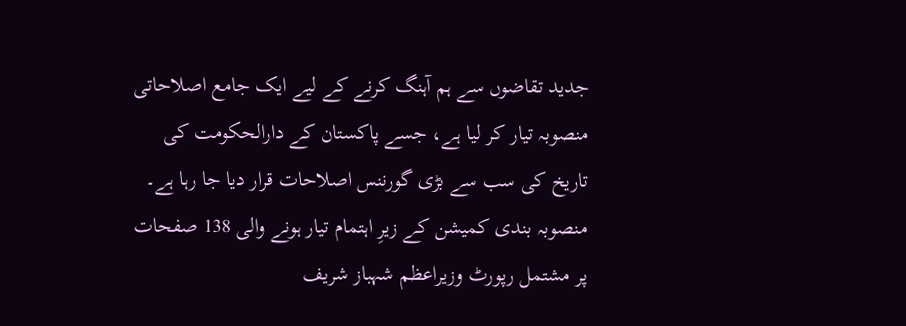جدید تقاضوں سے ہم آہنگ کرنے کے لیے ایک جامع اصلاحاتی منصوبہ تیار کر لیا ہے، جسے پاکستان کے دارالحکومت کی تاریخ کی سب سے بڑی گورننس اصلاحات قرار دیا جا رہا ہے۔ منصوبہ بندی کمیشن کے زیرِ اہتمام تیار ہونے والی 138 صفحات پر مشتمل رپورٹ وزیراعظم شہباز شریف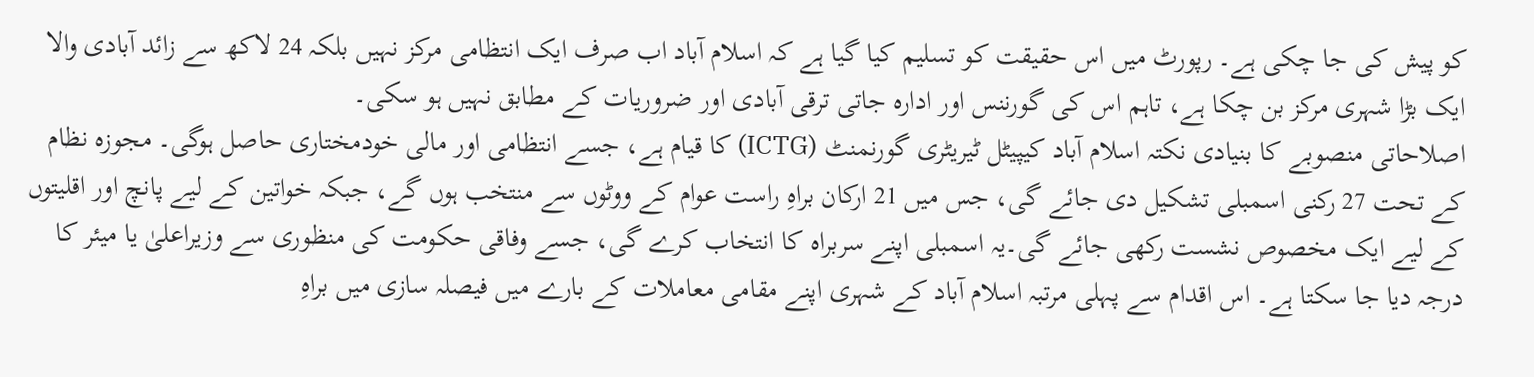کو پیش کی جا چکی ہے۔ رپورٹ میں اس حقیقت کو تسلیم کیا گیا ہے کہ اسلام آباد اب صرف ایک انتظامی مرکز نہیں بلکہ 24 لاکھ سے زائد آبادی والا ایک بڑا شہری مرکز بن چکا ہے، تاہم اس کی گورننس اور ادارہ جاتی ترقی آبادی اور ضروریات کے مطابق نہیں ہو سکی۔
اصلاحاتی منصوبے کا بنیادی نکتہ اسلام آباد کیپیٹل ٹیریٹری گورنمنٹ (ICTG) کا قیام ہے، جسے انتظامی اور مالی خودمختاری حاصل ہوگی۔ مجوزہ نظام کے تحت 27 رکنی اسمبلی تشکیل دی جائے گی، جس میں 21 ارکان براہِ راست عوام کے ووٹوں سے منتخب ہوں گے، جبکہ خواتین کے لیے پانچ اور اقلیتوں کے لیے ایک مخصوص نشست رکھی جائے گی۔یہ اسمبلی اپنے سربراہ کا انتخاب کرے گی، جسے وفاقی حکومت کی منظوری سے وزیراعلیٰ یا میئر کا درجہ دیا جا سکتا ہے۔ اس اقدام سے پہلی مرتبہ اسلام آباد کے شہری اپنے مقامی معاملات کے بارے میں فیصلہ سازی میں براہِ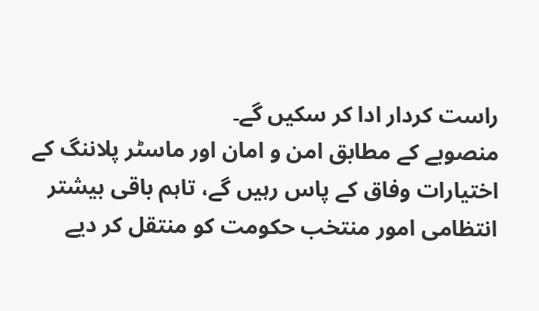راست کردار ادا کر سکیں گے۔
منصوبے کے مطابق امن و امان اور ماسٹر پلاننگ کے اختیارات وفاق کے پاس رہیں گے، تاہم باقی بیشتر انتظامی امور منتخب حکومت کو منتقل کر دیے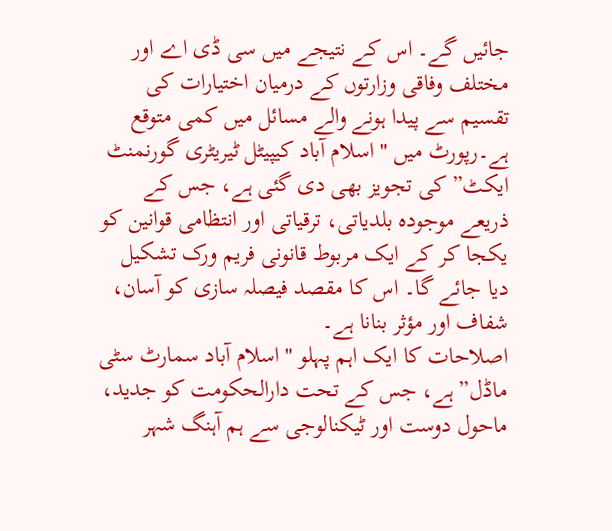جائیں گے۔ اس کے نتیجے میں سی ڈی اے اور مختلف وفاقی وزارتوں کے درمیان اختیارات کی تقسیم سے پیدا ہونے والے مسائل میں کمی متوقع ہے۔رپورٹ میں "اسلام آباد کیپیٹل ٹیریٹری گورنمنٹ ایکٹ” کی تجویز بھی دی گئی ہے، جس کے ذریعے موجودہ بلدیاتی، ترقیاتی اور انتظامی قوانین کو یکجا کر کے ایک مربوط قانونی فریم ورک تشکیل دیا جائے گا۔ اس کا مقصد فیصلہ سازی کو آسان، شفاف اور مؤثر بنانا ہے۔
اصلاحات کا ایک اہم پہلو "اسلام آباد سمارٹ سٹی ماڈل” ہے، جس کے تحت دارالحکومت کو جدید، ماحول دوست اور ٹیکنالوجی سے ہم آہنگ شہر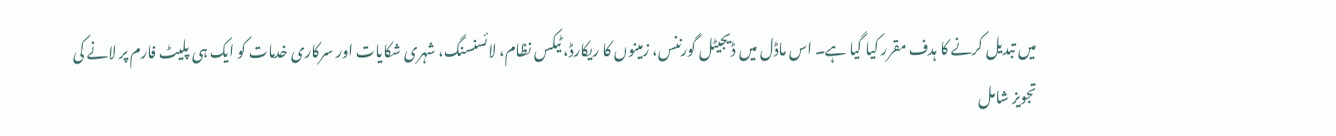میں تبدیل کرنے کا ہدف مقرر کیا گیا ہے۔ اس ماڈل میں ڈیجیٹل گورننس، زمینوں کا ریکارڈ، ٹیکس نظام، لائسنسنگ، شہری شکایات اور سرکاری خدمات کو ایک ہی پلیٹ فارم پر لانے کی تجویز شامل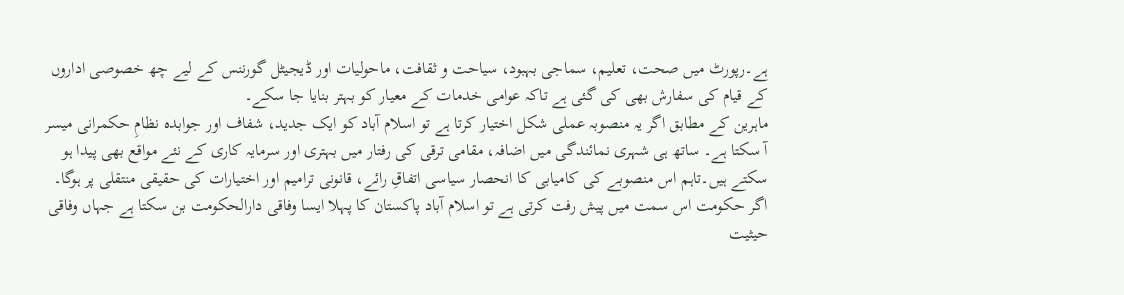ہے۔رپورٹ میں صحت، تعلیم، سماجی بہبود، سیاحت و ثقافت، ماحولیات اور ڈیجیٹل گورننس کے لیے چھ خصوصی اداروں کے قیام کی سفارش بھی کی گئی ہے تاکہ عوامی خدمات کے معیار کو بہتر بنایا جا سکے۔
ماہرین کے مطابق اگر یہ منصوبہ عملی شکل اختیار کرتا ہے تو اسلام آباد کو ایک جدید، شفاف اور جوابدہ نظامِ حکمرانی میسر آ سکتا ہے۔ ساتھ ہی شہری نمائندگی میں اضافہ، مقامی ترقی کی رفتار میں بہتری اور سرمایہ کاری کے نئے مواقع بھی پیدا ہو سکتے ہیں۔تاہم اس منصوبے کی کامیابی کا انحصار سیاسی اتفاقِ رائے، قانونی ترامیم اور اختیارات کی حقیقی منتقلی پر ہوگا۔ اگر حکومت اس سمت میں پیش رفت کرتی ہے تو اسلام آباد پاکستان کا پہلا ایسا وفاقی دارالحکومت بن سکتا ہے جہاں وفاقی حیثیت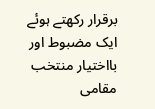برقرار رکھتے ہوئے ایک مضبوط اور بااختیار منتخب مقامی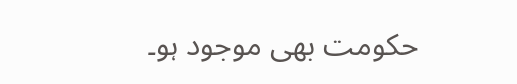حکومت بھی موجود ہو۔